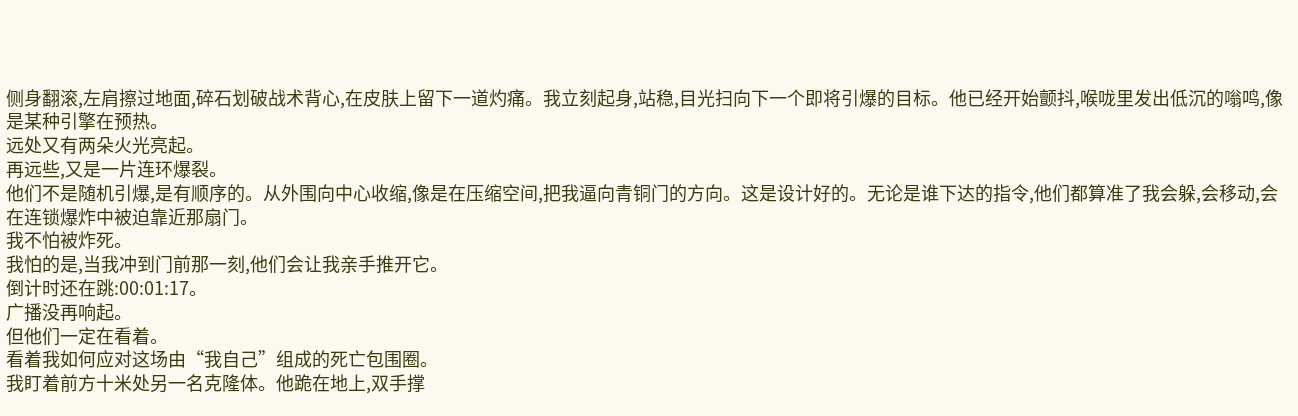侧身翻滚,左肩擦过地面,碎石划破战术背心,在皮肤上留下一道灼痛。我立刻起身,站稳,目光扫向下一个即将引爆的目标。他已经开始颤抖,喉咙里发出低沉的嗡鸣,像是某种引擎在预热。
远处又有两朵火光亮起。
再远些,又是一片连环爆裂。
他们不是随机引爆,是有顺序的。从外围向中心收缩,像是在压缩空间,把我逼向青铜门的方向。这是设计好的。无论是谁下达的指令,他们都算准了我会躲,会移动,会在连锁爆炸中被迫靠近那扇门。
我不怕被炸死。
我怕的是,当我冲到门前那一刻,他们会让我亲手推开它。
倒计时还在跳:00:01:17。
广播没再响起。
但他们一定在看着。
看着我如何应对这场由“我自己”组成的死亡包围圈。
我盯着前方十米处另一名克隆体。他跪在地上,双手撑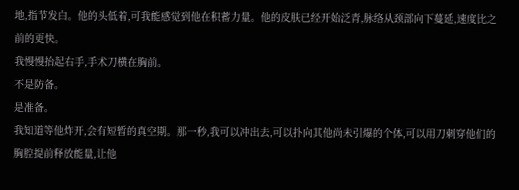地,指节发白。他的头低着,可我能感觉到他在积蓄力量。他的皮肤已经开始泛青,脉络从颈部向下蔓延,速度比之前的更快。
我慢慢抬起右手,手术刀横在胸前。
不是防备。
是准备。
我知道等他炸开,会有短暂的真空期。那一秒,我可以冲出去,可以扑向其他尚未引爆的个体,可以用刀刺穿他们的胸腔提前释放能量,让他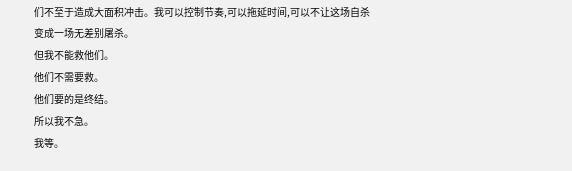们不至于造成大面积冲击。我可以控制节奏,可以拖延时间,可以不让这场自杀变成一场无差别屠杀。
但我不能救他们。
他们不需要救。
他们要的是终结。
所以我不急。
我等。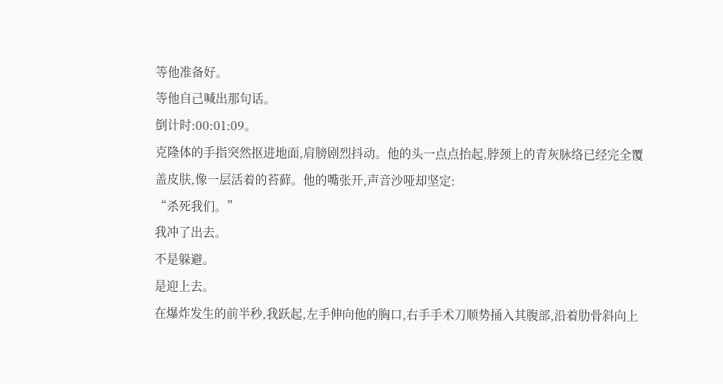等他准备好。
等他自己喊出那句话。
倒计时:00:01:09。
克隆体的手指突然抠进地面,肩膀剧烈抖动。他的头一点点抬起,脖颈上的青灰脉络已经完全覆盖皮肤,像一层活着的苔藓。他的嘴张开,声音沙哑却坚定:
“杀死我们。”
我冲了出去。
不是躲避。
是迎上去。
在爆炸发生的前半秒,我跃起,左手伸向他的胸口,右手手术刀顺势捅入其腹部,沿着肋骨斜向上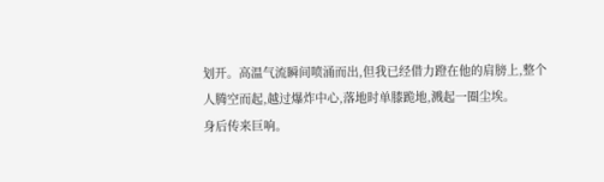划开。高温气流瞬间喷涌而出,但我已经借力蹬在他的肩膀上,整个人腾空而起,越过爆炸中心,落地时单膝跪地,溅起一圈尘埃。
身后传来巨响。